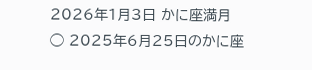2026年1月3日 かに座満月
◯ 2025年6月25日のかに座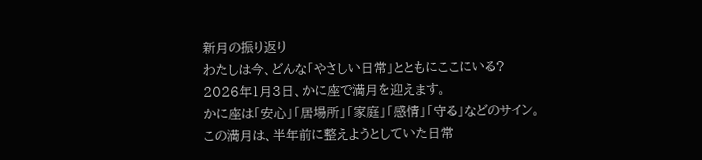新月の振り返り
わたしは今、どんな「やさしい日常」とともにここにいる?
2026年1月3日、かに座で満月を迎えます。
かに座は「安心」「居場所」「家庭」「感情」「守る」などのサイン。
この満月は、半年前に整えようとしていた日常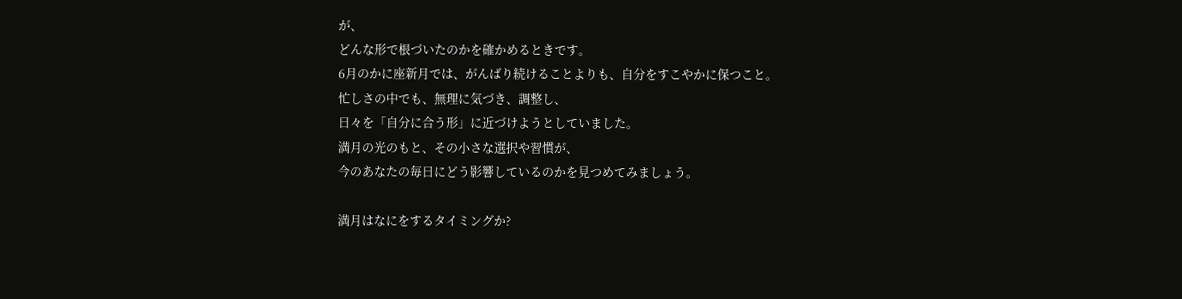が、
どんな形で根づいたのかを確かめるときです。
6月のかに座新月では、がんばり続けることよりも、自分をすこやかに保つこと。
忙しさの中でも、無理に気づき、調整し、
日々を「自分に合う形」に近づけようとしていました。
満月の光のもと、その小さな選択や習慣が、
今のあなたの毎日にどう影響しているのかを見つめてみましょう。

満月はなにをするタイミングか?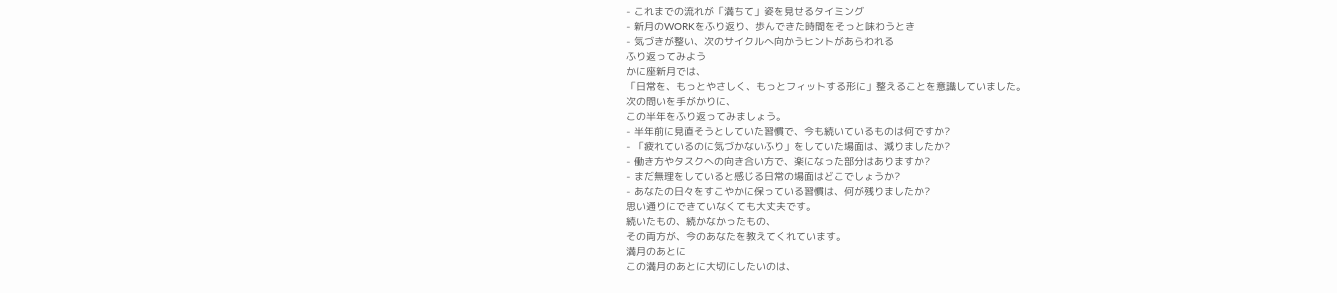- これまでの流れが「満ちて」姿を見せるタイミング
- 新月のWORKをふり返り、歩んできた時間をそっと味わうとき
- 気づきが整い、次のサイクルへ向かうヒントがあらわれる
ふり返ってみよう
かに座新月では、
「日常を、もっとやさしく、もっとフィットする形に」整えることを意識していました。
次の問いを手がかりに、
この半年をふり返ってみましょう。
- 半年前に見直そうとしていた習慣で、今も続いているものは何ですか?
- 「疲れているのに気づかないふり」をしていた場面は、減りましたか?
- 働き方やタスクへの向き合い方で、楽になった部分はありますか?
- まだ無理をしていると感じる日常の場面はどこでしょうか?
- あなたの日々をすこやかに保っている習慣は、何が残りましたか?
思い通りにできていなくても大丈夫です。
続いたもの、続かなかったもの、
その両方が、今のあなたを教えてくれています。
満月のあとに
この満月のあとに大切にしたいのは、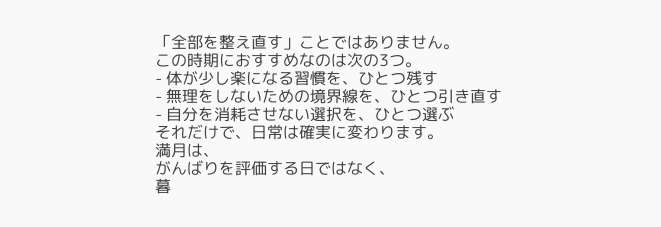「全部を整え直す」ことではありません。
この時期におすすめなのは次の3つ。
- 体が少し楽になる習慣を、ひとつ残す
- 無理をしないための境界線を、ひとつ引き直す
- 自分を消耗させない選択を、ひとつ選ぶ
それだけで、日常は確実に変わります。
満月は、
がんばりを評価する日ではなく、
暮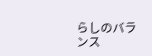らしのバランス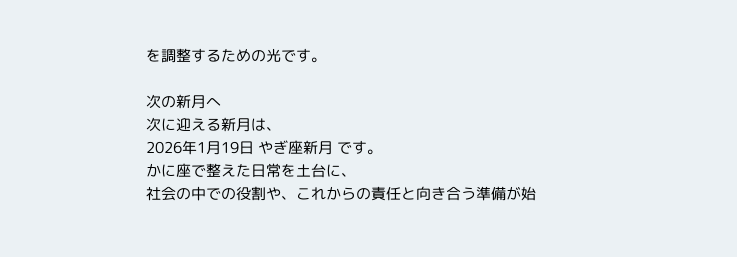を調整するための光です。

次の新月へ
次に迎える新月は、
2026年1月19日 やぎ座新月 です。
かに座で整えた日常を土台に、
社会の中での役割や、これからの責任と向き合う準備が始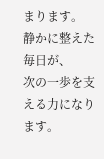まります。
静かに整えた毎日が、
次の一歩を支える力になります。